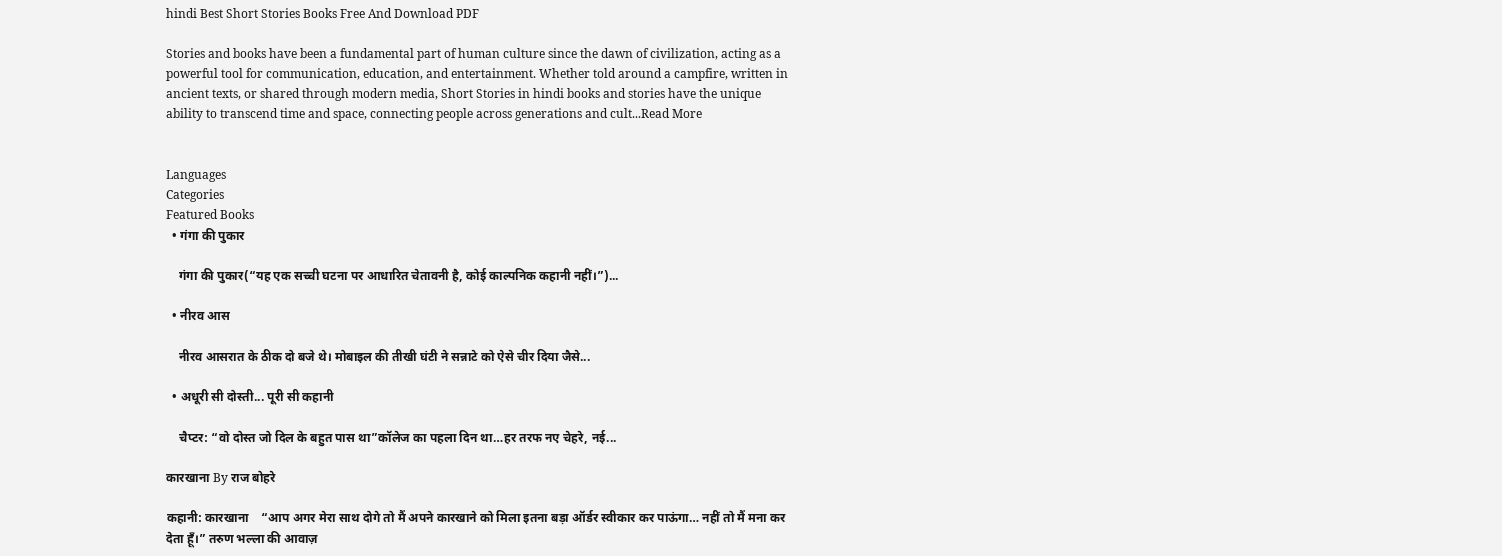hindi Best Short Stories Books Free And Download PDF

Stories and books have been a fundamental part of human culture since the dawn of civilization, acting as a powerful tool for communication, education, and entertainment. Whether told around a campfire, written in ancient texts, or shared through modern media, Short Stories in hindi books and stories have the unique ability to transcend time and space, connecting people across generations and cult...Read More


Languages
Categories
Featured Books
  • गंगा की पुकार

    गंगा की पुकार(“यह एक सच्ची घटना पर आधारित चेतावनी है, कोई काल्पनिक कहानी नहीं।”)...

  • नीरव आस

    नीरव आसरात के ठीक दो बजे थे। मोबाइल की तीखी घंटी ने सन्नाटे को ऐसे चीर दिया जैसे...

  • अधूरी सी दोस्ती... पूरी सी कहानी

    चैप्टर: “वो दोस्त जो दिल के बहुत पास था”कॉलेज का पहला दिन था…हर तरफ नए चेहरे, नई...

कारखाना By राज बोहरे

कहानी: कारखाना    “आप अगर मेरा साथ दोगे तो मैं अपने कारखाने को मिला इतना बड़ा ऑर्डर स्वीकार कर पाऊंगा… नहीं तो मैं मना कर देता हूँ।” तरुण भल्ला की आवाज़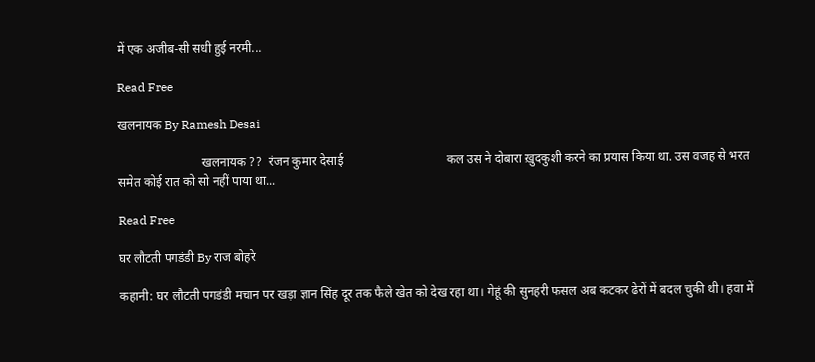में एक अजीब-सी सधी हुई नरमी...

Read Free

खलनायक By Ramesh Desai

                           खलनायक ??  रंजन कुमार देसाई                                 कल उस ने दोबारा ख़ुदकुशी करने का प्रयास किया था. उस वजह से भरत समेत कोई रात को सो नहीं पाया था...

Read Free

घर लौटती पगडंडी By राज बोहरे

कहानी: घर लौटती पगडंडी मचान पर खड़ा ज्ञान सिंह दूर तक फैले खेत को देख रहा था। गेहूं की सुनहरी फसल अब कटकर ढेरों में बदल चुकी थी। हवा में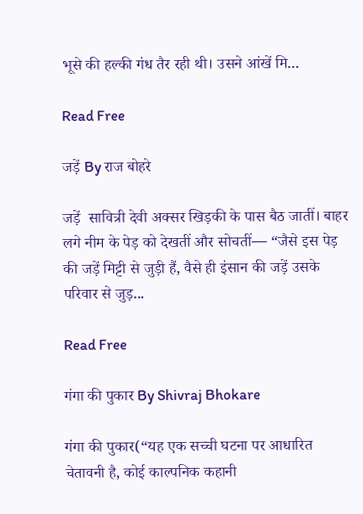भूसे की हल्की गंध तैर रही थी। उसने आंखें मि...

Read Free

जड़ें By राज बोहरे

जड़ें  सावित्री देवी अक्सर खिड़की के पास बैठ जातीं। बाहर लगे नीम के पेड़ को देखतीं और सोचतीं— “जैसे इस पेड़ की जड़ें मिट्टी से जुड़ी हैं, वैसे ही इंसान की जड़ें उसके परिवार से जुड़...

Read Free

गंगा की पुकार By Shivraj Bhokare

गंगा की पुकार(“यह एक सच्ची घटना पर आधारित चेतावनी है, कोई काल्पनिक कहानी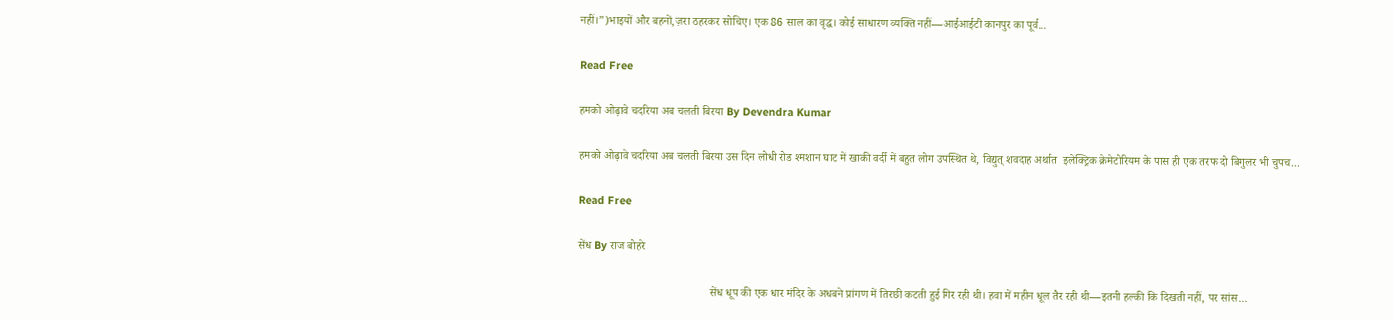नहीं।”)भाइयों और बहनों,ज़रा ठहरकर सोचिए। एक 86 साल का वृद्ध। कोई साधारण व्यक्ति नहीं—आईआईटी कानपुर का पूर्व...

Read Free

हमको ओढ़ावे चदरिया अब चलती बिरया By Devendra Kumar

हमको ओढ़ावे चदरिया अब चलती बिरया उस दिन लोधी रोड श्मशान घाट में खाकी वर्दी में बहुत लोग उपस्थित थे, विद्युत् शवदाह अर्थात  इलेक्ट्रिक क्रेमेटोरियम के पास ही एक तरफ दो बिगुलर भी चुपच...

Read Free

सेंध By राज बोहरे

                                              सेंध धूप की एक धार मंदिर के अधबने प्रांगण में तिरछी कटती हुई गिर रही थी। हवा में महीन धूल तैर रही थी—इतनी हल्की कि दिखती नहीं, पर सांस...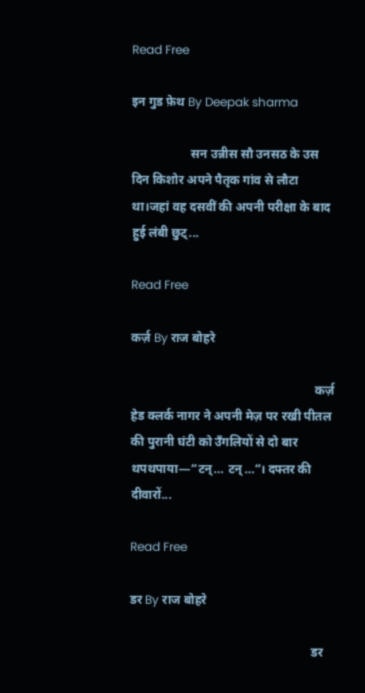Read Free

इन गुड फ़ेथ By Deepak sharma

                   सन उन्नीस सौ उनसठ के उस दिन किशोर अपने पैतृक गांव से लौटा था।जहां वह दसवीं की अपनी परीक्षा के बाद हुई लंबी छुट्...

Read Free

कर्ज़ By राज बोहरे

                                                           कर्ज़ हेड क्लर्क नागर ने अपनी मेज़ पर रखी पीतल की पुरानी घंटी को उँगलियों से दो बार थपथपाया—“टन्… टन्…”। दफ्तर की दीवारों...

Read Free

डर By राज बोहरे

                                                          डर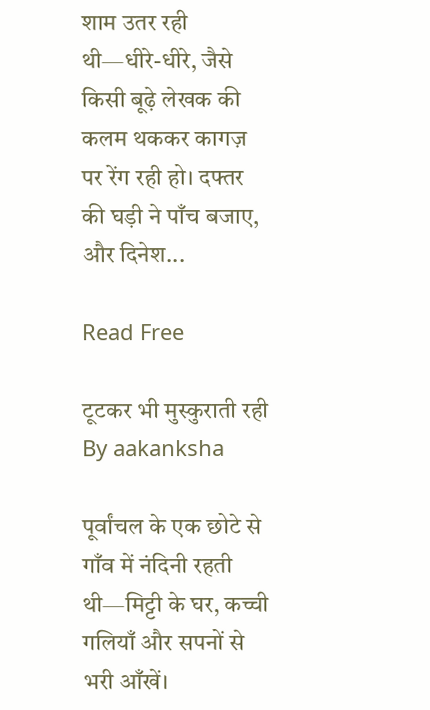शाम उतर रही थी—धीरे-धीरे, जैसे किसी बूढ़े लेखक की कलम थककर कागज़ पर रेंग रही हो। दफ्तर की घड़ी ने पाँच बजाए, और दिनेश...

Read Free

टूटकर भी मुस्कुराती रही By aakanksha

पूर्वांचल के एक छोटे से गाँव में नंदिनी रहती थी—मिट्टी के घर, कच्ची गलियाँ और सपनों से भरी आँखें।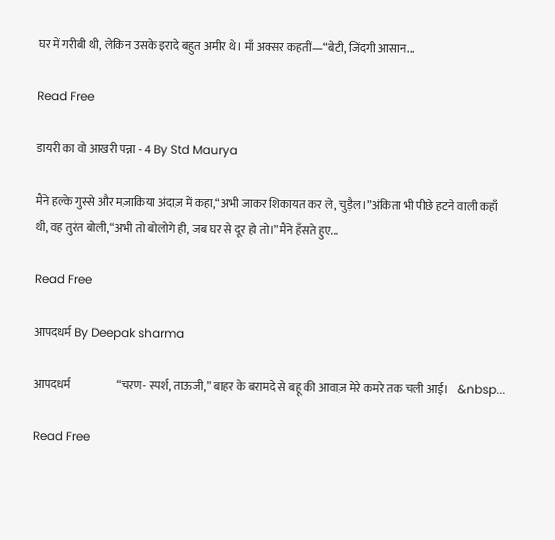घर में गरीबी थी, लेकिन उसके इरादे बहुत अमीर थे। माँ अक्सर कहतीं—“बेटी, जिंदगी आसान...

Read Free

डायरी का वो आखरी पन्ना - 4 By Std Maurya

मैंने हल्के गुस्से और मज़ाकिया अंदाज़ में कहा,“अभी जाकर शिकायत कर ले, चुड़ैल।”अंकिता भी पीछे हटने वाली कहाँ थी, वह तुरंत बोली,“अभी तो बोलोगे ही, जब घर से दूर हो तो।”मैंने हँसते हुए...

Read Free

आपदधर्म By Deepak sharma

आपदधर्म                    “चरण- स्पर्श, ताऊजी,” बाहर के बरामदे से बहू की आवाज़ मेरे कमरे तक चली आई।    &nbsp...

Read Free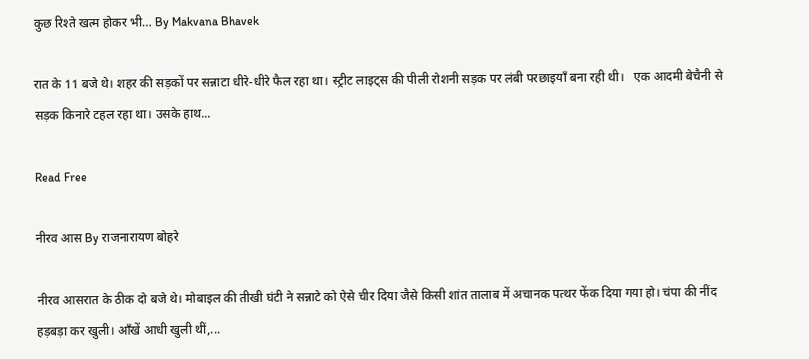कुछ रिश्ते खत्म होकर भी… By Makvana Bhavek

रात के 11 बजे थे। शहर की सड़कों पर सन्नाटा धीरे-धीरे फैल रहा था। स्ट्रीट लाइट्स की पीली रोशनी सड़क पर लंबी परछाइयाँ बना रही थी।   एक आदमी बेचैनी से सड़क किनारे टहल रहा था। उसके हाथ...

Read Free

नीरव आस By राजनारायण बोहरे

नीरव आसरात के ठीक दो बजे थे। मोबाइल की तीखी घंटी ने सन्नाटे को ऐसे चीर दिया जैसे किसी शांत तालाब में अचानक पत्थर फेंक दिया गया हो। चंपा की नींद हड़बड़ा कर खुली। आँखें आधी खुली थीं,...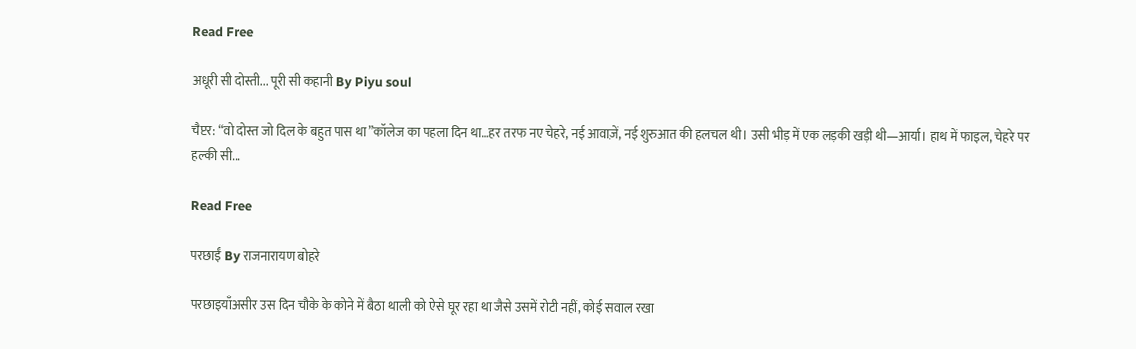Read Free

अधूरी सी दोस्ती... पूरी सी कहानी By Piyu soul

चैप्टर: “वो दोस्त जो दिल के बहुत पास था”कॉलेज का पहला दिन था…हर तरफ नए चेहरे, नई आवाज़ें, नई शुरुआत की हलचल थी। उसी भीड़ में एक लड़की खड़ी थी—आर्या। हाथ में फाइल, चेहरे पर हल्की सी...

Read Free

परछाईं By राजनारायण बोहरे

परछाइयाँअसीर उस दिन चौके के कोने में बैठा थाली को ऐसे घूर रहा था जैसे उसमें रोटी नहीं, कोई सवाल रखा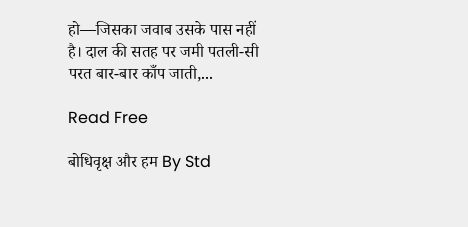हो—जिसका जवाब उसके पास नहीं है। दाल की सतह पर जमी पतली-सी परत बार-बार काँप जाती,...

Read Free

बोधिवृक्ष और हम By Std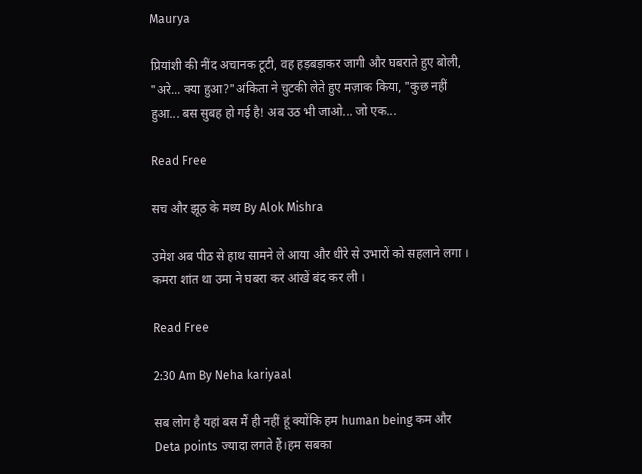Maurya

प्रियांशी की नींद अचानक टूटी, वह हड़बड़ाकर जागी और घबराते हुए बोली, "अरे... क्या हुआ?"अंकिता ने चुटकी लेते हुए मज़ाक किया, "कुछ नहीं हुआ... बस सुबह हो गई है! अब उठ भी जाओ... जो एक...

Read Free

सच और झूठ के मध्य By Alok Mishra

उमेश अब पीठ से हाथ सामने ले आया और धीरे से उभारों को सहलाने लगा ।  कमरा शांत था उमा ने घबरा कर आंखें बंद कर ली ।

Read Free

2:30 Am By Neha kariyaal

सब लोग है यहां बस मैं ही नहीं हूं क्योंकि हम human being कम और Deta points ज्यादा लगते हैं।हम सबका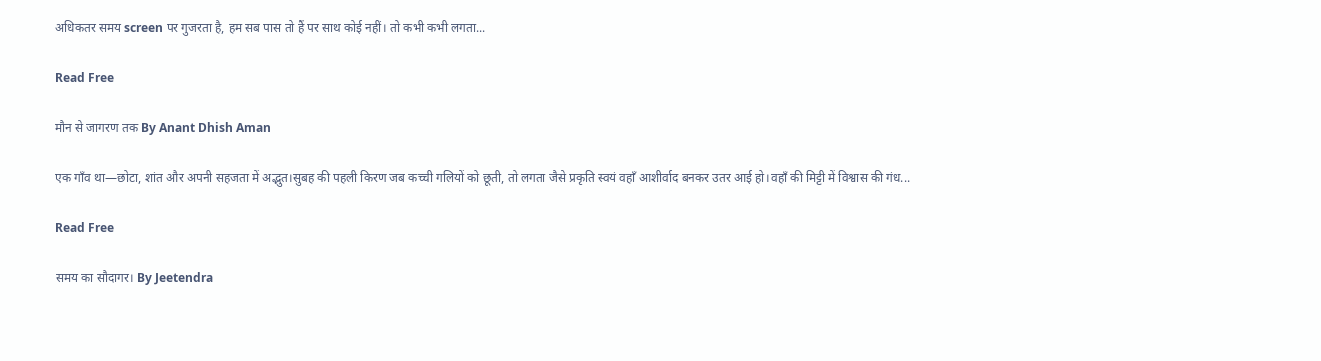अधिकतर समय screen पर गुजरता है, हम सब पास तो हैं पर साथ कोई नहीं। तो कभी कभी लगता...

Read Free

मौन से जागरण तक By Anant Dhish Aman

एक गाँव था—छोटा, शांत और अपनी सहजता में अद्भुत।सुबह की पहली किरण जब कच्ची गलियों को छूती, तो लगता जैसे प्रकृति स्वयं वहाँ आशीर्वाद बनकर उतर आई हो।वहाँ की मिट्टी में विश्वास की गंध...

Read Free

समय का सौदागर। By Jeetendra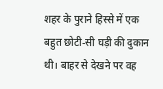शहर के पुराने हिस्से में एक बहुत छोटी-सी घड़ी की दुकान थी। बाहर से देखने पर वह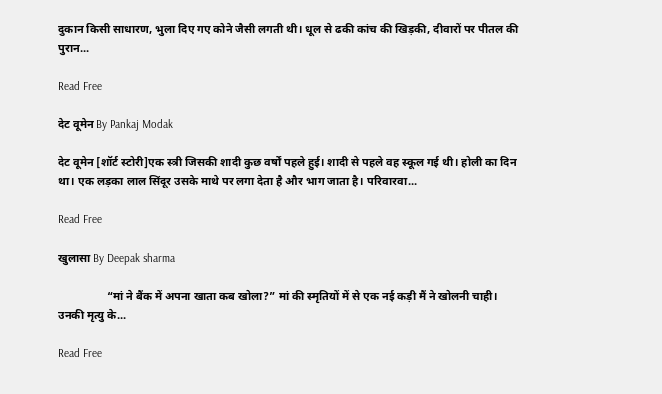दुकान किसी साधारण, भुला दिए गए कोने जैसी लगती थी। धूल से ढकी कांच की खिड़की, दीवारों पर पीतल की पुरान...

Read Free

देट वूमेन By Pankaj Modak

देट वूमेन [शॉर्ट स्टोरी]एक स्त्री जिसकी शादी कुछ वर्षों पहले हुई। शादी से पहले वह स्कूल गई थी। होली का दिन था। एक लड़का लाल सिंदूर उसके माथे पर लगा देता है और भाग जाता है। परिवारवा...

Read Free

खुलासा By Deepak sharma

                 “मां ने बैंक में अपना खाता कब खोला?” मां की स्मृतियों में से एक नई कड़ी मैं ने खोलनी चाही। उनकी मृत्यु के...

Read Free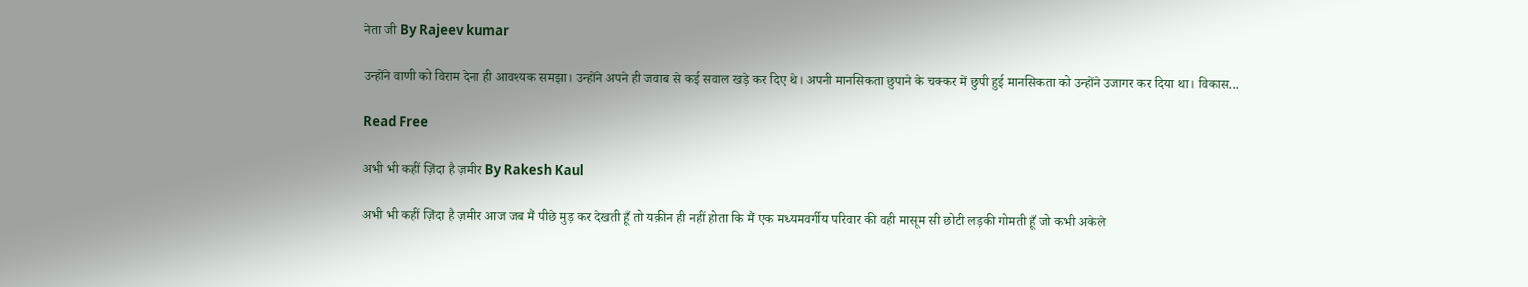नेता जी By Rajeev kumar

उन्होंने वाणी को विराम देना ही आवश्यक समझा। उन्होंने अपने ही जवाब से कई सवाल खड़े कर दिए थे। अपनी मानसिकता छुपाने के चक्कर में छुपी हुई मानसिकता को उन्होंने उजागर कर दिया था। विकास...

Read Free

अभी भी कहीं ज़िंदा है ज़मीर By Rakesh Kaul

अभी भी कहीं ज़िंदा है ज़मीर आज जब मैं पीछे मुड़ कर देखती हूँ तो यक़ीन ही नहीं होता कि मैं एक मध्यमवर्गीय परिवार की वही मासूम सी छोटी लड़की गोमती हूँ जो कभी अकेले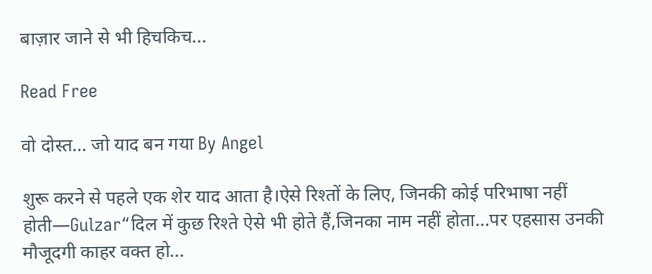बाज़ार जाने से भी हिचकिच...

Read Free

वो दोस्त… जो याद बन गया By Angel

शुरू करने से पहले एक शेर याद आता है।ऐसे रिश्तों के लिए, जिनकी कोई परिभाषा नहीं होती—Gulzar“दिल में कुछ रिश्ते ऐसे भी होते हैं,जिनका नाम नहीं होता…पर एहसास उनकी मौजूदगी काहर वक्त हो...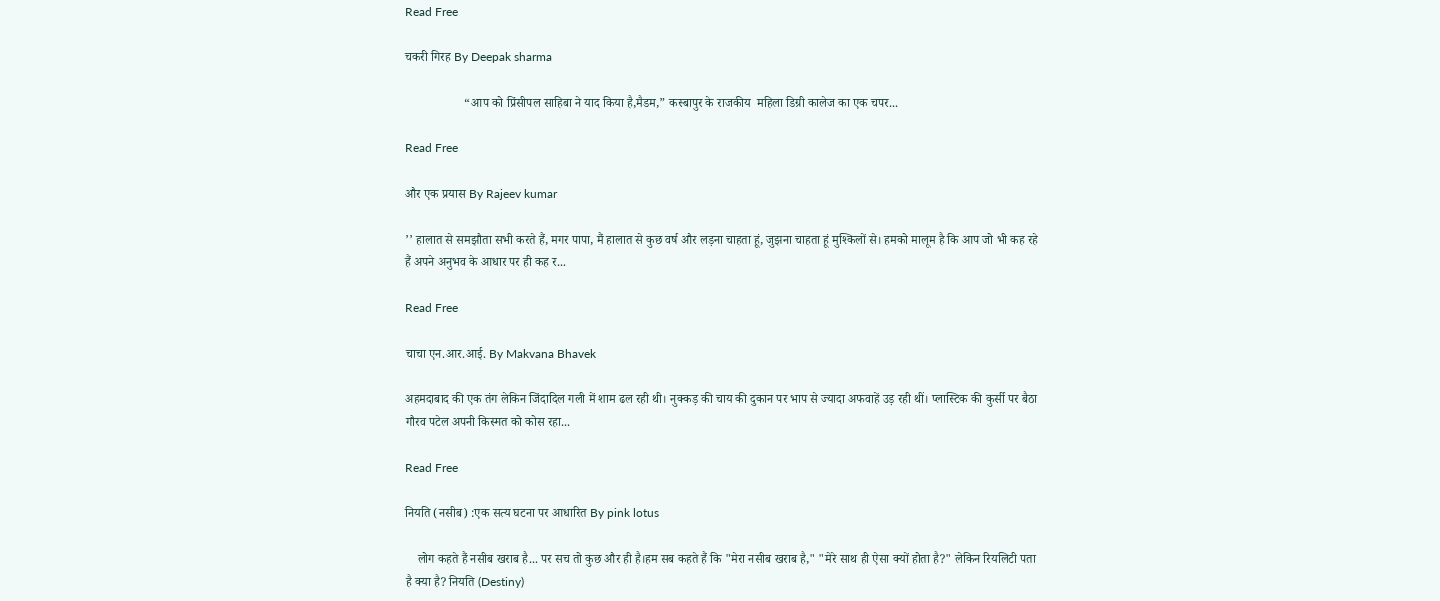Read Free

चकरी गिरह By Deepak sharma

                   “आप को प्रिंसीपल साहिबा ने याद किया है,मैडम,” कस्बापुर के राजकीय  महिला डिग्री कालेज का एक चपर...

Read Free

और एक प्रयास By Rajeev kumar

’’ हालात से समझौता सभी करते हैं, मगर पापा, मैं हालात से कुछ वर्ष और लड़ना चाहता हूं, जुझना चाहता हूं मुश्किलों से। हमको मालूम है कि आप जो भी कह रहे हैं अपने अनुभव के आधार पर ही कह र...

Read Free

चाचा एन.आर.आई. By Makvana Bhavek

अहमदाबाद की एक तंग लेकिन जिंदादिल गली में शाम ढल रही थी। नुक्कड़ की चाय की दुकान पर भाप से ज्यादा अफवाहें उड़ रही थीं। प्लास्टिक की कुर्सी पर बैठा गौरव पटेल अपनी किस्मत को कोस रहा...

Read Free

नियति (नसीब) :एक सत्य घटना पर आधारित By pink lotus

    लोग कहते हैं नसीब खराब है... पर सच तो कुछ और ही है।हम सब कहते हैं कि "मेरा नसीब खराब है," "मेरे साथ ही ऐसा क्यों होता है?" लेकिन रियलिटी पता है क्या है? नियति (Destiny)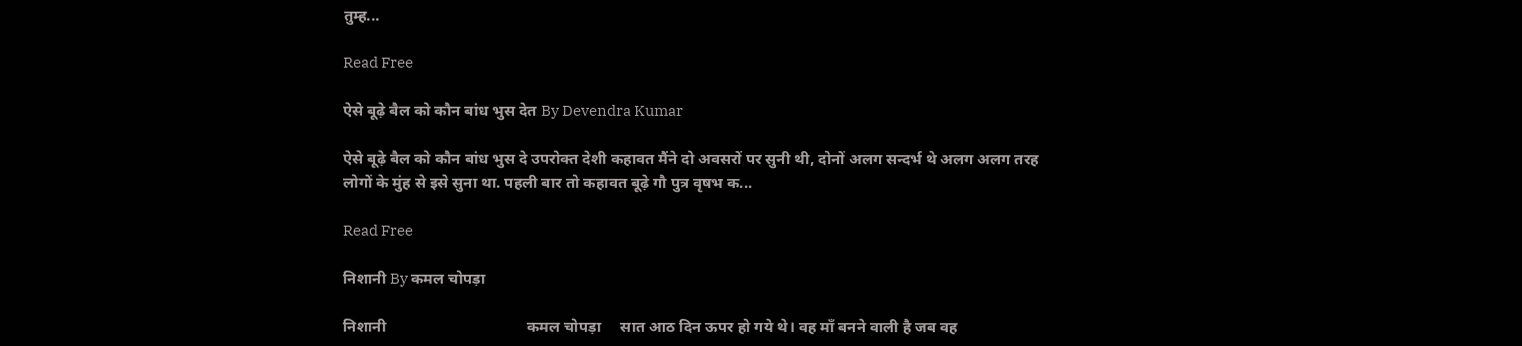तुम्ह...

Read Free

ऐसे बूढ़े बैल को कौन बांध भुस देत By Devendra Kumar

ऐसे बूढ़े बैल को कौन बांध भुस दे उपरोक्त देशी कहावत मैंने दो अवसरों पर सुनी थी, दोनों अलग सन्दर्भ थे अलग अलग तरह लोगों के मुंह से इसे सुना था. पहली बार तो कहावत बूढ़े गौ पुत्र वृषभ क...

Read Free

निशानी By कमल चोपड़ा

निशानी                                    कमल चोपड़ा     सात आठ दिन ऊपर हो गये थे। वह माँ बनने वाली है जब वह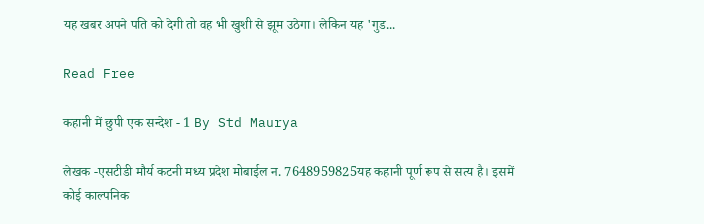यह खबर अपने पति को देगी तो वह भी खुशी से झूम उठेगा। लेकिन यह 'गुड...

Read Free

कहानी में छुपी एक सन्देश - 1 By Std Maurya

लेखक -एसटीडी मौर्य कटनी मध्य प्रदेश मोबाईल न. 7648959825यह कहानी पूर्ण रूप से सत्य है। इसमें कोई काल्पनिक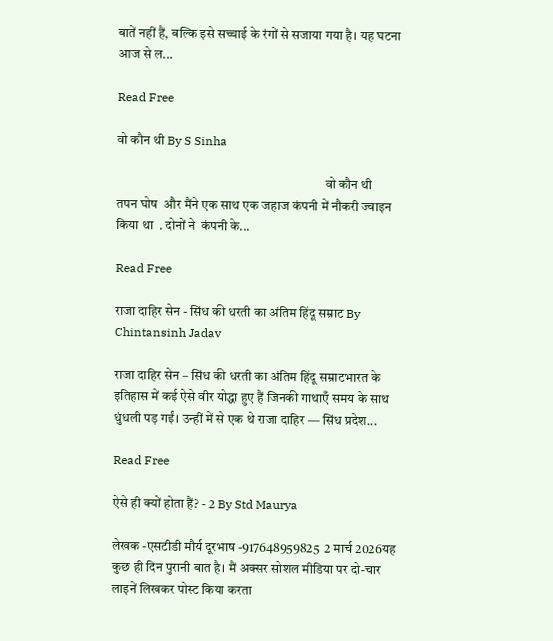बातें नहीं हैं, बल्कि इसे सच्चाई के रंगों से सजाया गया है। यह घटना आज से ल...

Read Free

वो कौन थी By S Sinha

                                                                               वो कौन थी       तपन घोष  और मैंने एक साथ एक जहाज कंपनी में नौकरी ज्वाइन किया था  . दोनों ने  कंपनी के...

Read Free

राजा दाहिर सेन - सिंध की धरती का अंतिम हिंदू सम्राट By Chintansinh Jadav

राजा दाहिर सेन – सिंध की धरती का अंतिम हिंदू सम्राटभारत के इतिहास में कई ऐसे वीर योद्धा हुए हैं जिनकी गाथाएँ समय के साथ धुंधली पड़ गईं। उन्हीं में से एक थे राजा दाहिर — सिंध प्रदेश...

Read Free

ऐसे ही क्यों होता हैं? - 2 By Std Maurya

लेखक -एसटीडी मौर्य दूरभाष -917648959825  2 मार्च 2026यह कुछ ही दिन पुरानी बात है। मैं अक्सर सोशल मीडिया पर दो-चार लाइनें लिखकर पोस्ट किया करता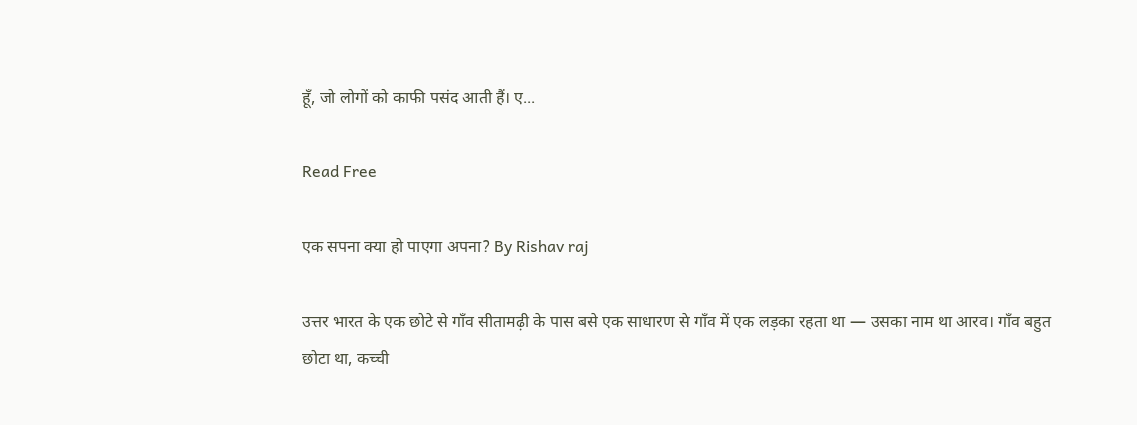हूँ, जो लोगों को काफी पसंद आती हैं। ए...

Read Free

एक सपना क्या हो पाएगा अपना? By Rishav raj

उत्तर भारत के एक छोटे से गाँव सीतामढ़ी के पास बसे एक साधारण से गाँव में एक लड़का रहता था — उसका नाम था आरव। गाँव बहुत छोटा था, कच्ची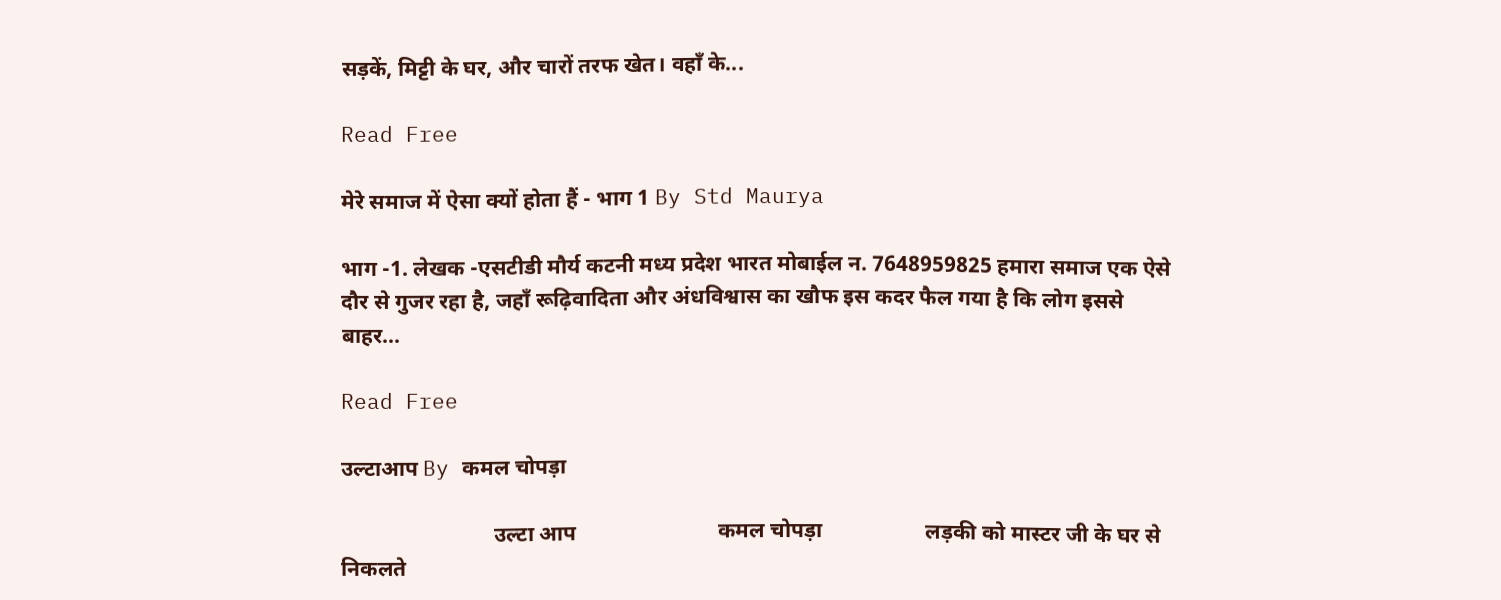सड़कें, मिट्टी के घर, और चारों तरफ खेत। वहाँ के...

Read Free

मेरे समाज में ऐसा क्यों होता हैं - भाग 1 By Std Maurya

भाग -1. लेखक -एसटीडी मौर्य कटनी मध्य प्रदेश भारत मोबाईल न. 7648959825 हमारा समाज एक ऐसे दौर से गुजर रहा है, जहाँ रूढ़िवादिता और अंधविश्वास का खौफ इस कदर फैल गया है कि लोग इससे बाहर...

Read Free

उल्टाआप By कमल चोपड़ा

                            उल्टा आप                          कमल चोपड़ा                   लड़की को मास्टर जी के घर से निकलते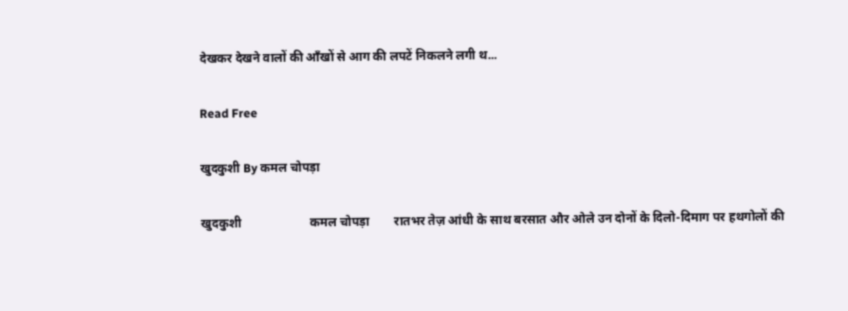देखकर देखने वालों की आँखों से आग की लपटें निकलने लगी थ...

Read Free

खुदकुशी By कमल चोपड़ा

खुदकुशी                      कमल चोपड़ा        रातभर तेज़ आंधी के साथ बरसात और ओले उन दोनों के दिलो-दिमाग पर हथगोलों की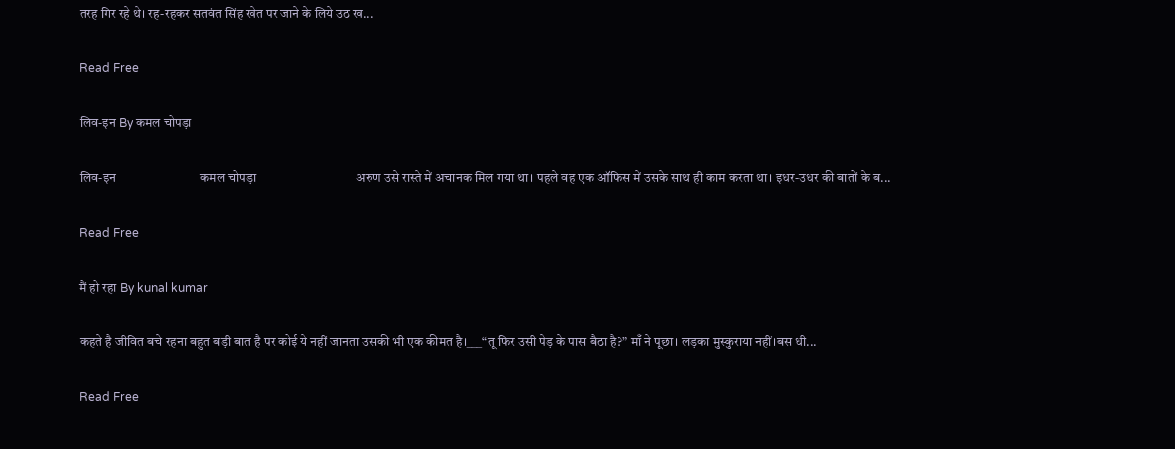तरह गिर रहे थे। रह-रहकर सतवंत सिंह खेत पर जाने के लिये उठ ख...

Read Free

लिव-इन By कमल चोपड़ा

लिव-इन                           कमल चोपड़ा                                अरुण उसे रास्ते में अचानक मिल गया था। पहले वह एक ऑफिस में उसके साथ ही काम करता था। इधर-उधर की बातों के ब...

Read Free

मैं हो रहा By kunal kumar

कहते है जीवित बचे रहना बहुत बड़ी बात है पर कोई ये नहीं जानता उसकी भी एक कीमत है।___“तू फिर उसी पेड़ के पास बैठा है?” माँ ने पूछा। लड़का मुस्कुराया नहीं।बस धी...

Read Free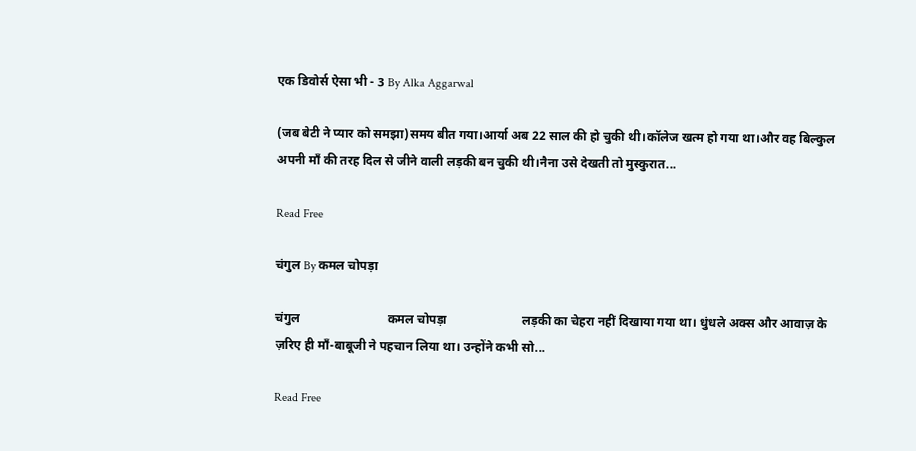एक डिवोर्स ऐसा भी - 3 By Alka Aggarwal

(जब बेटी ने प्यार को समझा)समय बीत गया।आर्या अब 22 साल की हो चुकी थी।कॉलेज खत्म हो गया था।और वह बिल्कुल अपनी माँ की तरह दिल से जीने वाली लड़की बन चुकी थी।नैना उसे देखती तो मुस्कुरात...

Read Free

चंगुल By कमल चोपड़ा

चंगुल                            कमल चोपड़ा                        लड़की का चेहरा नहीं दिखाया गया था। धुंधले अक्स और आवाज़ के ज़रिए ही माँ-बाबूजी ने पहचान लिया था। उन्होंने कभी सो...

Read Free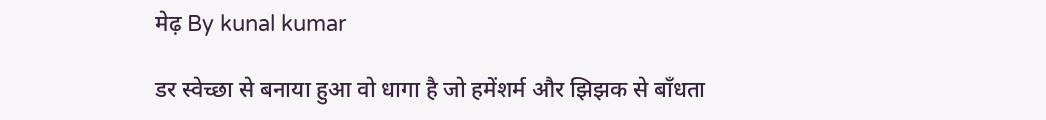मेढ़ By kunal kumar

डर स्वेच्छा से बनाया हुआ वो धागा है जो हमेंशर्म और झिझक से बाँधता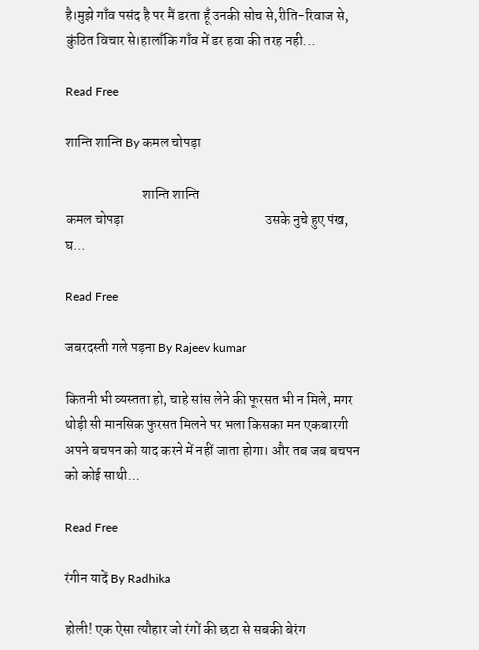है।मुझे गाँव पसंद है पर मैं डरता हूँ उनकी सोच से,रीति-रिवाज से, कुंठित विचार से।हालाँकि गाँव में डर हवा की तरह नही...

Read Free

शान्ति शान्ति By कमल चोपड़ा

                            शान्ति शान्ति                                                        कमल चोपड़ा                                                   उसके नुचे हुए पंख, घ...

Read Free

जबरदस्ती गले पड़ना By Rajeev kumar

कितनी भी व्यस्तता हो, चाहे सांस लेने की फूरसत भी न मिले, मगर थोड़ी सी मानसिक फुरसत मिलने पर भला किसका मन एकबारगी अपने बचपन को याद करने में नहीं जाता होगा। और तब जब बचपन को कोई साथी...

Read Free

रंगीन यादें By Radhika

होली! एक ऐसा त्यौहार जो रंगों की छटा से सबकी बेरंग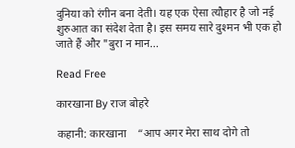दुनिया को रंगीन बना देती। यह एक ऐसा त्यौहार है जो नई शुरुआत का संदेश देता है। इस समय सारे दुश्मन भी एक हो जाते हैं और "बुरा न मान...

Read Free

कारखाना By राज बोहरे

कहानी: कारखाना    “आप अगर मेरा साथ दोगे तो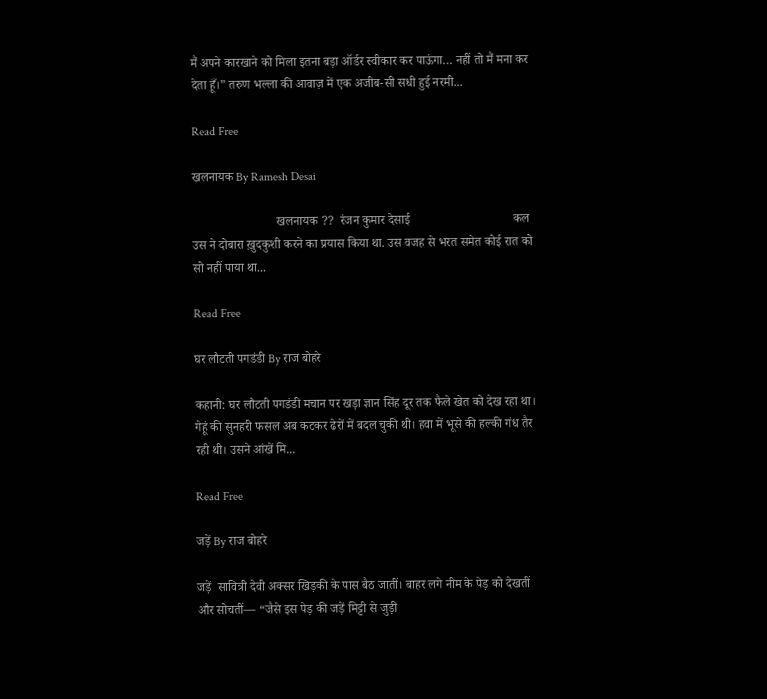मैं अपने कारखाने को मिला इतना बड़ा ऑर्डर स्वीकार कर पाऊंगा… नहीं तो मैं मना कर देता हूँ।” तरुण भल्ला की आवाज़ में एक अजीब-सी सधी हुई नरमी...

Read Free

खलनायक By Ramesh Desai

                           खलनायक ??  रंजन कुमार देसाई                                 कल उस ने दोबारा ख़ुदकुशी करने का प्रयास किया था. उस वजह से भरत समेत कोई रात को सो नहीं पाया था...

Read Free

घर लौटती पगडंडी By राज बोहरे

कहानी: घर लौटती पगडंडी मचान पर खड़ा ज्ञान सिंह दूर तक फैले खेत को देख रहा था। गेहूं की सुनहरी फसल अब कटकर ढेरों में बदल चुकी थी। हवा में भूसे की हल्की गंध तैर रही थी। उसने आंखें मि...

Read Free

जड़ें By राज बोहरे

जड़ें  सावित्री देवी अक्सर खिड़की के पास बैठ जातीं। बाहर लगे नीम के पेड़ को देखतीं और सोचतीं— “जैसे इस पेड़ की जड़ें मिट्टी से जुड़ी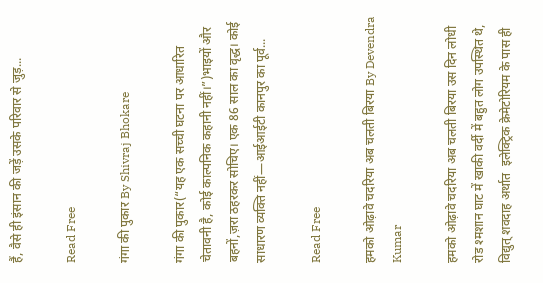हैं, वैसे ही इंसान की जड़ें उसके परिवार से जुड़...

Read Free

गंगा की पुकार By Shivraj Bhokare

गंगा की पुकार(“यह एक सच्ची घटना पर आधारित चेतावनी है, कोई काल्पनिक कहानी नहीं।”)भाइयों और बहनों,ज़रा ठहरकर सोचिए। एक 86 साल का वृद्ध। कोई साधारण व्यक्ति नहीं—आईआईटी कानपुर का पूर्व...

Read Free

हमको ओढ़ावे चदरिया अब चलती बिरया By Devendra Kumar

हमको ओढ़ावे चदरिया अब चलती बिरया उस दिन लोधी रोड श्मशान घाट में खाकी वर्दी में बहुत लोग उपस्थित थे, विद्युत् शवदाह अर्थात  इलेक्ट्रिक क्रेमेटोरियम के पास ही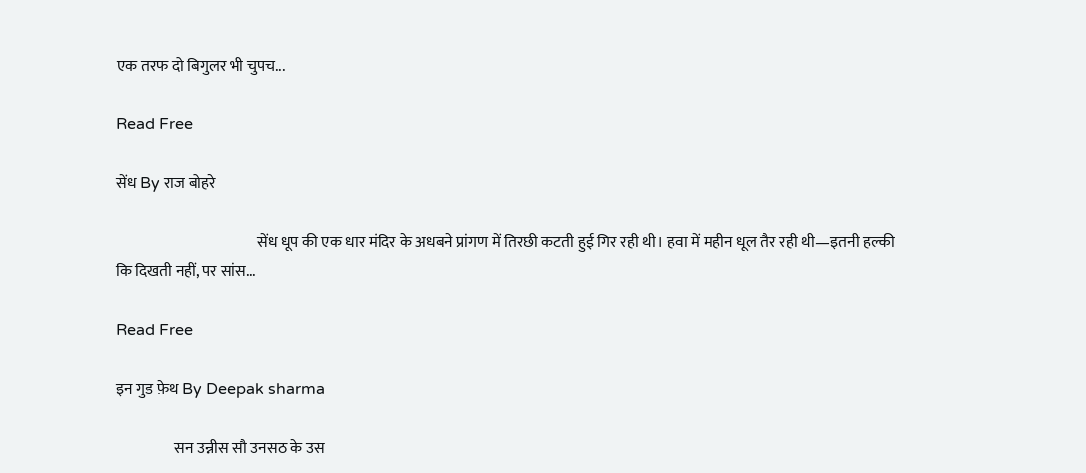एक तरफ दो बिगुलर भी चुपच...

Read Free

सेंध By राज बोहरे

                                              सेंध धूप की एक धार मंदिर के अधबने प्रांगण में तिरछी कटती हुई गिर रही थी। हवा में महीन धूल तैर रही थी—इतनी हल्की कि दिखती नहीं, पर सांस...

Read Free

इन गुड फ़ेथ By Deepak sharma

                   सन उन्नीस सौ उनसठ के उस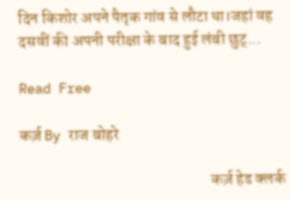दिन किशोर अपने पैतृक गांव से लौटा था।जहां वह दसवीं की अपनी परीक्षा के बाद हुई लंबी छुट्...

Read Free

कर्ज़ By राज बोहरे

                                                           कर्ज़ हेड क्लर्क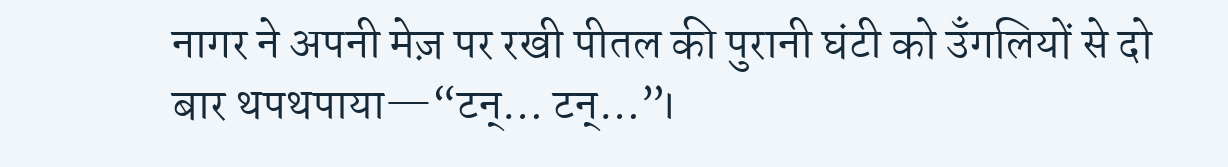नागर ने अपनी मेज़ पर रखी पीतल की पुरानी घंटी को उँगलियों से दो बार थपथपाया—“टन्… टन्…”।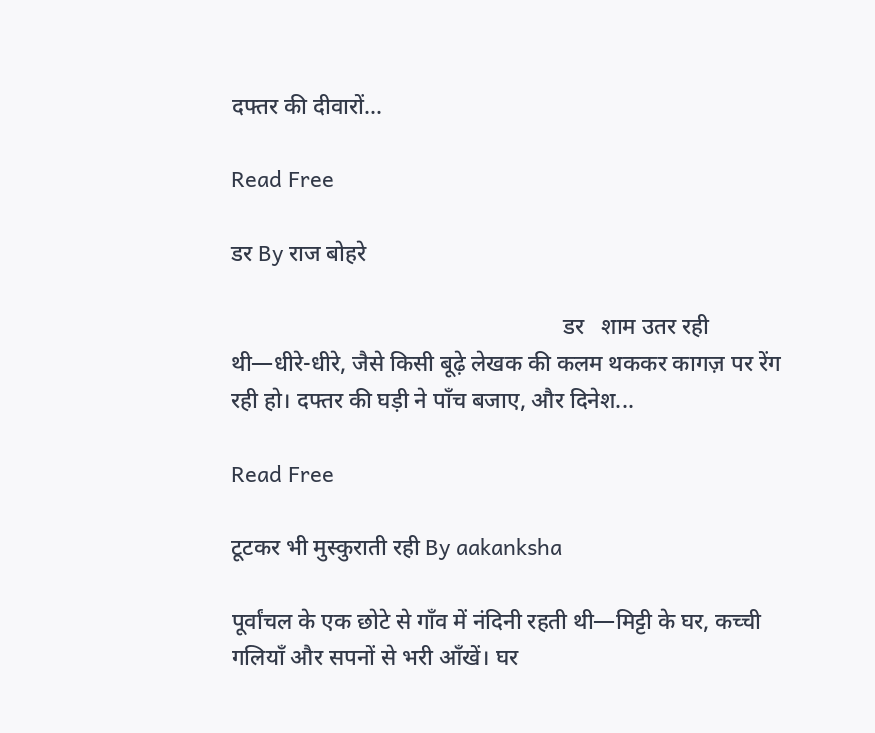दफ्तर की दीवारों...

Read Free

डर By राज बोहरे

                                                          डर   शाम उतर रही थी—धीरे-धीरे, जैसे किसी बूढ़े लेखक की कलम थककर कागज़ पर रेंग रही हो। दफ्तर की घड़ी ने पाँच बजाए, और दिनेश...

Read Free

टूटकर भी मुस्कुराती रही By aakanksha

पूर्वांचल के एक छोटे से गाँव में नंदिनी रहती थी—मिट्टी के घर, कच्ची गलियाँ और सपनों से भरी आँखें। घर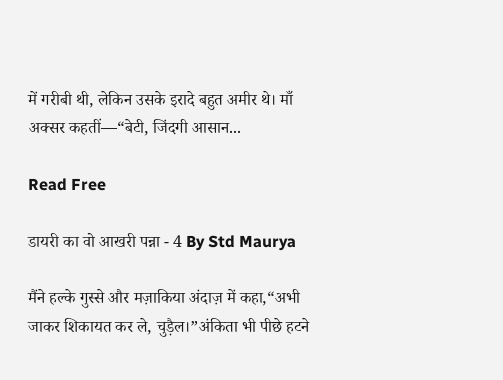में गरीबी थी, लेकिन उसके इरादे बहुत अमीर थे। माँ अक्सर कहतीं—“बेटी, जिंदगी आसान...

Read Free

डायरी का वो आखरी पन्ना - 4 By Std Maurya

मैंने हल्के गुस्से और मज़ाकिया अंदाज़ में कहा,“अभी जाकर शिकायत कर ले, चुड़ैल।”अंकिता भी पीछे हटने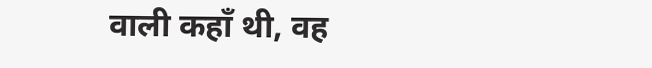वाली कहाँ थी, वह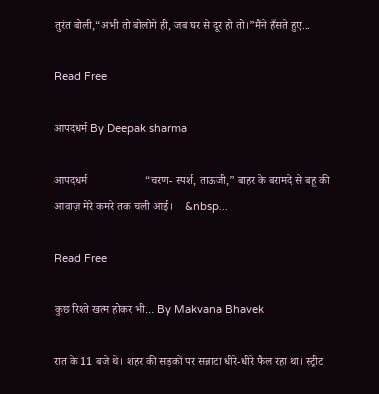तुरंत बोली,“अभी तो बोलोगे ही, जब घर से दूर हो तो।”मैंने हँसते हुए...

Read Free

आपदधर्म By Deepak sharma

आपदधर्म                    “चरण- स्पर्श, ताऊजी,” बाहर के बरामदे से बहू की आवाज़ मेरे कमरे तक चली आई।    &nbsp...

Read Free

कुछ रिश्ते खत्म होकर भी… By Makvana Bhavek

रात के 11 बजे थे। शहर की सड़कों पर सन्नाटा धीरे-धीरे फैल रहा था। स्ट्रीट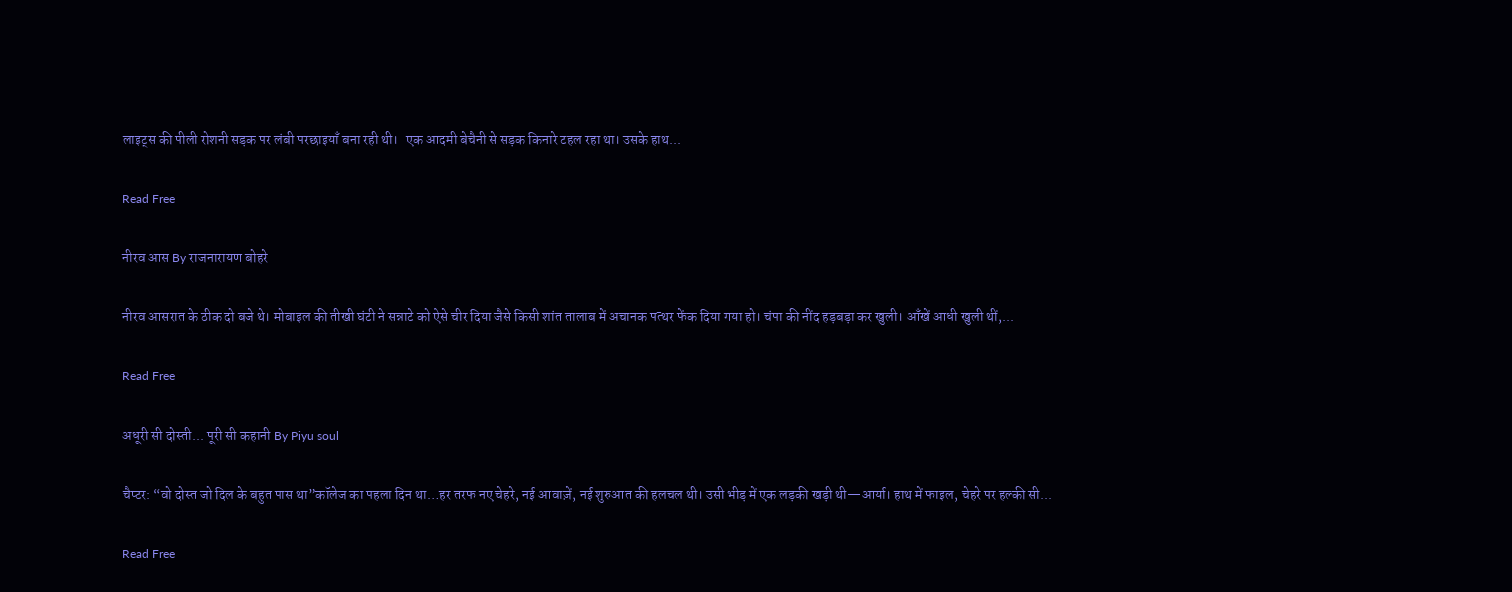लाइट्स की पीली रोशनी सड़क पर लंबी परछाइयाँ बना रही थी।   एक आदमी बेचैनी से सड़क किनारे टहल रहा था। उसके हाथ...

Read Free

नीरव आस By राजनारायण बोहरे

नीरव आसरात के ठीक दो बजे थे। मोबाइल की तीखी घंटी ने सन्नाटे को ऐसे चीर दिया जैसे किसी शांत तालाब में अचानक पत्थर फेंक दिया गया हो। चंपा की नींद हड़बड़ा कर खुली। आँखें आधी खुली थीं,...

Read Free

अधूरी सी दोस्ती... पूरी सी कहानी By Piyu soul

चैप्टर: “वो दोस्त जो दिल के बहुत पास था”कॉलेज का पहला दिन था…हर तरफ नए चेहरे, नई आवाज़ें, नई शुरुआत की हलचल थी। उसी भीड़ में एक लड़की खड़ी थी—आर्या। हाथ में फाइल, चेहरे पर हल्की सी...

Read Free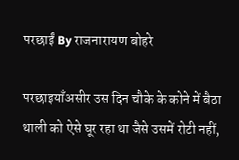परछाईं By राजनारायण बोहरे

परछाइयाँअसीर उस दिन चौके के कोने में बैठा थाली को ऐसे घूर रहा था जैसे उसमें रोटी नहीं,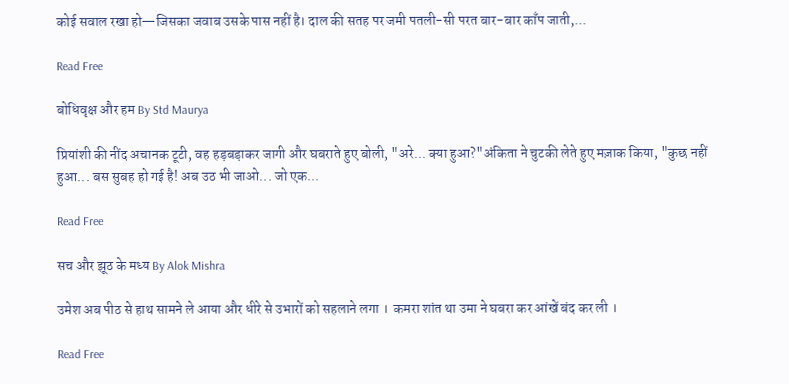कोई सवाल रखा हो—जिसका जवाब उसके पास नहीं है। दाल की सतह पर जमी पतली-सी परत बार-बार काँप जाती,...

Read Free

बोधिवृक्ष और हम By Std Maurya

प्रियांशी की नींद अचानक टूटी, वह हड़बड़ाकर जागी और घबराते हुए बोली, "अरे... क्या हुआ?"अंकिता ने चुटकी लेते हुए मज़ाक किया, "कुछ नहीं हुआ... बस सुबह हो गई है! अब उठ भी जाओ... जो एक...

Read Free

सच और झूठ के मध्य By Alok Mishra

उमेश अब पीठ से हाथ सामने ले आया और धीरे से उभारों को सहलाने लगा ।  कमरा शांत था उमा ने घबरा कर आंखें बंद कर ली ।

Read Free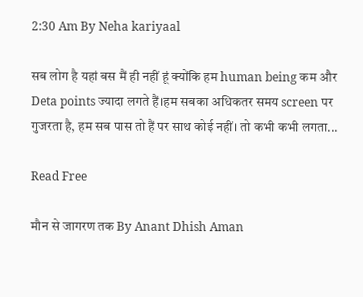2:30 Am By Neha kariyaal

सब लोग है यहां बस मैं ही नहीं हूं क्योंकि हम human being कम और Deta points ज्यादा लगते हैं।हम सबका अधिकतर समय screen पर गुजरता है, हम सब पास तो हैं पर साथ कोई नहीं। तो कभी कभी लगता...

Read Free

मौन से जागरण तक By Anant Dhish Aman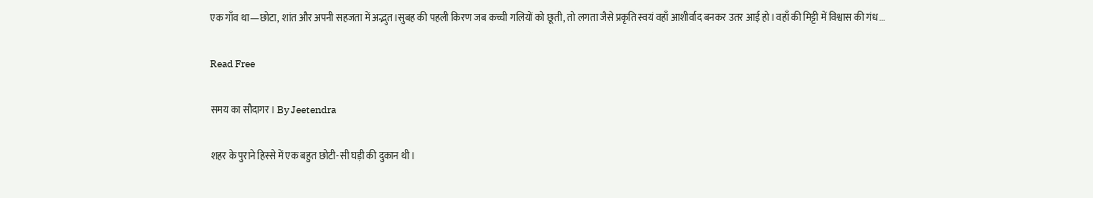एक गाँव था—छोटा, शांत और अपनी सहजता में अद्भुत।सुबह की पहली किरण जब कच्ची गलियों को छूती, तो लगता जैसे प्रकृति स्वयं वहाँ आशीर्वाद बनकर उतर आई हो।वहाँ की मिट्टी में विश्वास की गंध...

Read Free

समय का सौदागर। By Jeetendra

शहर के पुराने हिस्से में एक बहुत छोटी-सी घड़ी की दुकान थी।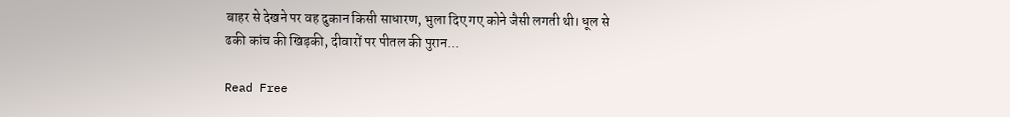बाहर से देखने पर वह दुकान किसी साधारण, भुला दिए गए कोने जैसी लगती थी। धूल से ढकी कांच की खिड़की, दीवारों पर पीतल की पुरान...

Read Free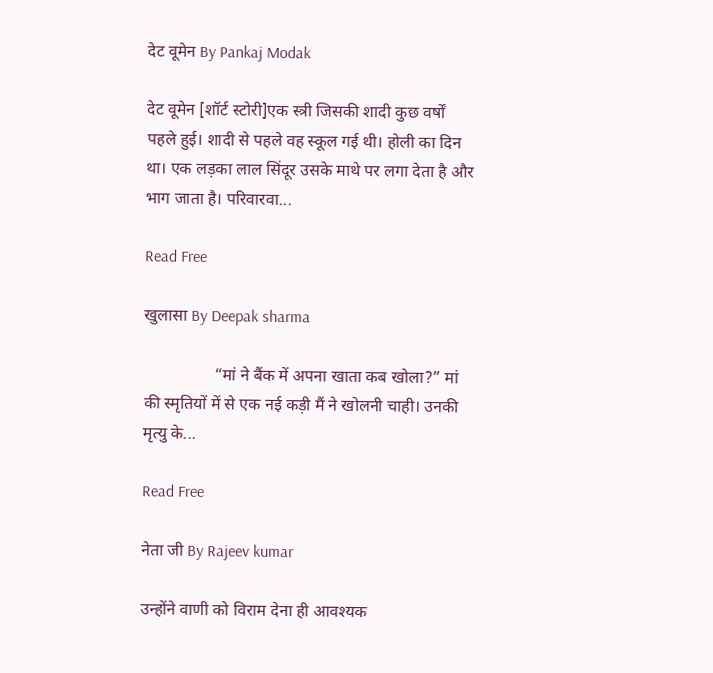देट वूमेन By Pankaj Modak

देट वूमेन [शॉर्ट स्टोरी]एक स्त्री जिसकी शादी कुछ वर्षों पहले हुई। शादी से पहले वह स्कूल गई थी। होली का दिन था। एक लड़का लाल सिंदूर उसके माथे पर लगा देता है और भाग जाता है। परिवारवा...

Read Free

खुलासा By Deepak sharma

                 “मां ने बैंक में अपना खाता कब खोला?” मां की स्मृतियों में से एक नई कड़ी मैं ने खोलनी चाही। उनकी मृत्यु के...

Read Free

नेता जी By Rajeev kumar

उन्होंने वाणी को विराम देना ही आवश्यक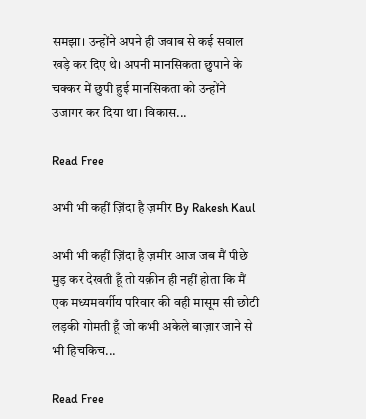समझा। उन्होंने अपने ही जवाब से कई सवाल खड़े कर दिए थे। अपनी मानसिकता छुपाने के चक्कर में छुपी हुई मानसिकता को उन्होंने उजागर कर दिया था। विकास...

Read Free

अभी भी कहीं ज़िंदा है ज़मीर By Rakesh Kaul

अभी भी कहीं ज़िंदा है ज़मीर आज जब मैं पीछे मुड़ कर देखती हूँ तो यक़ीन ही नहीं होता कि मैं एक मध्यमवर्गीय परिवार की वही मासूम सी छोटी लड़की गोमती हूँ जो कभी अकेले बाज़ार जाने से भी हिचकिच...

Read Free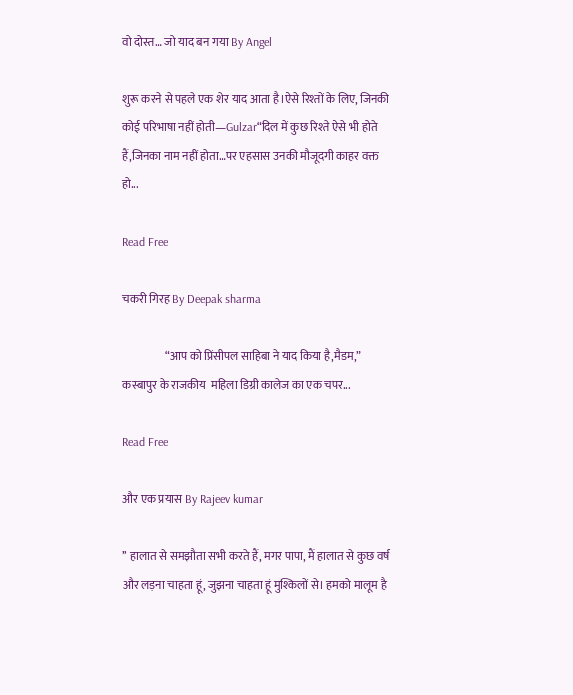वो दोस्त… जो याद बन गया By Angel

शुरू करने से पहले एक शेर याद आता है।ऐसे रिश्तों के लिए, जिनकी कोई परिभाषा नहीं होती—Gulzar“दिल में कुछ रिश्ते ऐसे भी होते हैं,जिनका नाम नहीं होता…पर एहसास उनकी मौजूदगी काहर वक्त हो...

Read Free

चकरी गिरह By Deepak sharma

                   “आप को प्रिंसीपल साहिबा ने याद किया है,मैडम,” कस्बापुर के राजकीय  महिला डिग्री कालेज का एक चपर...

Read Free

और एक प्रयास By Rajeev kumar

’’ हालात से समझौता सभी करते हैं, मगर पापा, मैं हालात से कुछ वर्ष और लड़ना चाहता हूं, जुझना चाहता हूं मुश्किलों से। हमको मालूम है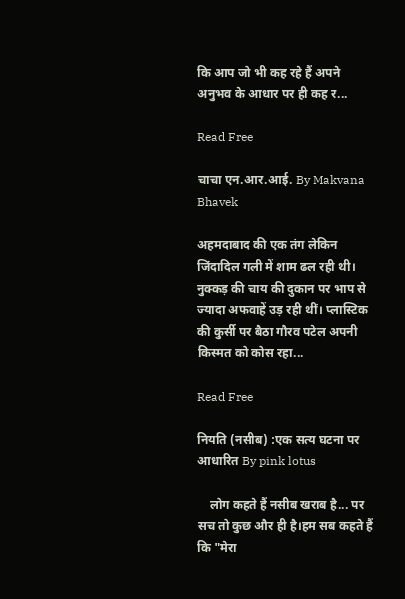कि आप जो भी कह रहे हैं अपने अनुभव के आधार पर ही कह र...

Read Free

चाचा एन.आर.आई. By Makvana Bhavek

अहमदाबाद की एक तंग लेकिन जिंदादिल गली में शाम ढल रही थी। नुक्कड़ की चाय की दुकान पर भाप से ज्यादा अफवाहें उड़ रही थीं। प्लास्टिक की कुर्सी पर बैठा गौरव पटेल अपनी किस्मत को कोस रहा...

Read Free

नियति (नसीब) :एक सत्य घटना पर आधारित By pink lotus

    लोग कहते हैं नसीब खराब है... पर सच तो कुछ और ही है।हम सब कहते हैं कि "मेरा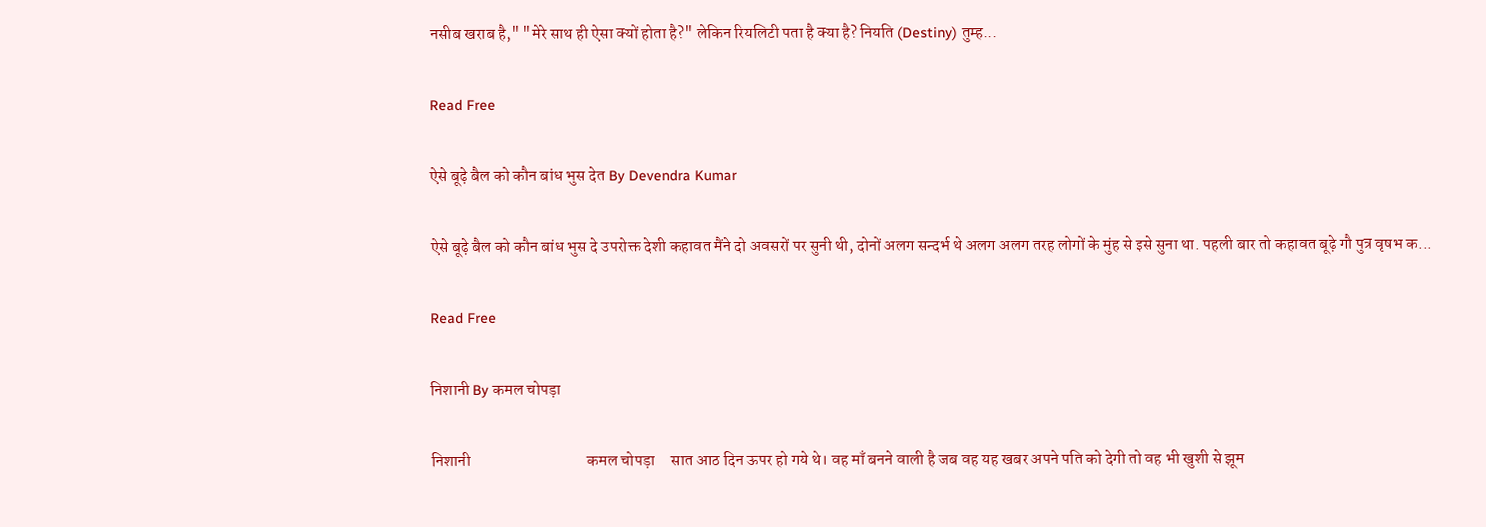नसीब खराब है," "मेरे साथ ही ऐसा क्यों होता है?" लेकिन रियलिटी पता है क्या है? नियति (Destiny) तुम्ह...

Read Free

ऐसे बूढ़े बैल को कौन बांध भुस देत By Devendra Kumar

ऐसे बूढ़े बैल को कौन बांध भुस दे उपरोक्त देशी कहावत मैंने दो अवसरों पर सुनी थी, दोनों अलग सन्दर्भ थे अलग अलग तरह लोगों के मुंह से इसे सुना था. पहली बार तो कहावत बूढ़े गौ पुत्र वृषभ क...

Read Free

निशानी By कमल चोपड़ा

निशानी                                    कमल चोपड़ा     सात आठ दिन ऊपर हो गये थे। वह माँ बनने वाली है जब वह यह खबर अपने पति को देगी तो वह भी खुशी से झूम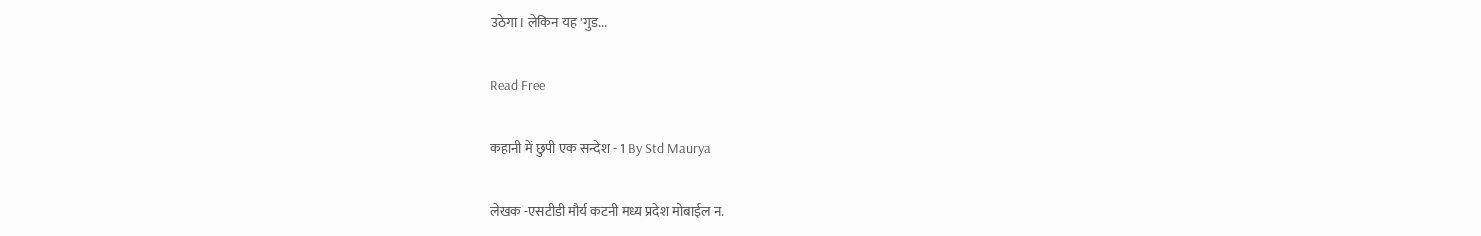उठेगा। लेकिन यह 'गुड...

Read Free

कहानी में छुपी एक सन्देश - 1 By Std Maurya

लेखक -एसटीडी मौर्य कटनी मध्य प्रदेश मोबाईल न.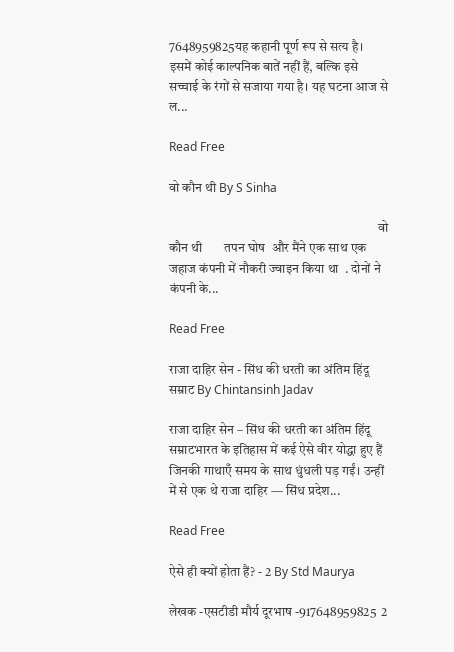7648959825यह कहानी पूर्ण रूप से सत्य है। इसमें कोई काल्पनिक बातें नहीं हैं, बल्कि इसे सच्चाई के रंगों से सजाया गया है। यह घटना आज से ल...

Read Free

वो कौन थी By S Sinha

                                                                               वो कौन थी       तपन घोष  और मैंने एक साथ एक जहाज कंपनी में नौकरी ज्वाइन किया था  . दोनों ने  कंपनी के...

Read Free

राजा दाहिर सेन - सिंध की धरती का अंतिम हिंदू सम्राट By Chintansinh Jadav

राजा दाहिर सेन – सिंध की धरती का अंतिम हिंदू सम्राटभारत के इतिहास में कई ऐसे वीर योद्धा हुए हैं जिनकी गाथाएँ समय के साथ धुंधली पड़ गईं। उन्हीं में से एक थे राजा दाहिर — सिंध प्रदेश...

Read Free

ऐसे ही क्यों होता हैं? - 2 By Std Maurya

लेखक -एसटीडी मौर्य दूरभाष -917648959825  2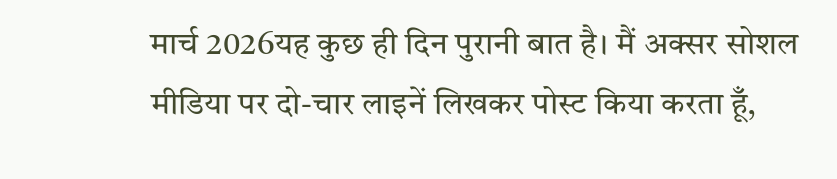मार्च 2026यह कुछ ही दिन पुरानी बात है। मैं अक्सर सोशल मीडिया पर दो-चार लाइनें लिखकर पोस्ट किया करता हूँ,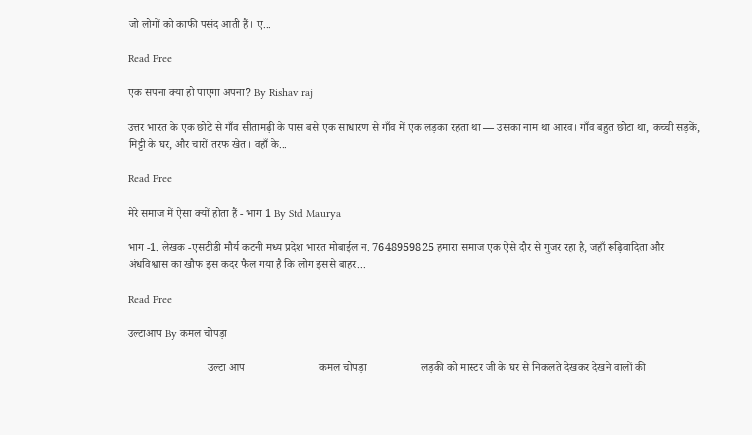जो लोगों को काफी पसंद आती हैं। ए...

Read Free

एक सपना क्या हो पाएगा अपना? By Rishav raj

उत्तर भारत के एक छोटे से गाँव सीतामढ़ी के पास बसे एक साधारण से गाँव में एक लड़का रहता था — उसका नाम था आरव। गाँव बहुत छोटा था, कच्ची सड़कें, मिट्टी के घर, और चारों तरफ खेत। वहाँ के...

Read Free

मेरे समाज में ऐसा क्यों होता हैं - भाग 1 By Std Maurya

भाग -1. लेखक -एसटीडी मौर्य कटनी मध्य प्रदेश भारत मोबाईल न. 7648959825 हमारा समाज एक ऐसे दौर से गुजर रहा है, जहाँ रूढ़िवादिता और अंधविश्वास का खौफ इस कदर फैल गया है कि लोग इससे बाहर...

Read Free

उल्टाआप By कमल चोपड़ा

                            उल्टा आप                          कमल चोपड़ा                   लड़की को मास्टर जी के घर से निकलते देखकर देखने वालों की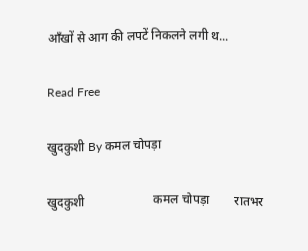आँखों से आग की लपटें निकलने लगी थ...

Read Free

खुदकुशी By कमल चोपड़ा

खुदकुशी                      कमल चोपड़ा        रातभर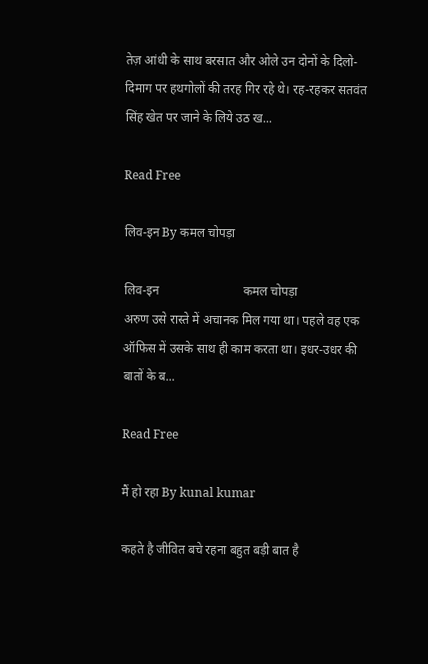तेज़ आंधी के साथ बरसात और ओले उन दोनों के दिलो-दिमाग पर हथगोलों की तरह गिर रहे थे। रह-रहकर सतवंत सिंह खेत पर जाने के लिये उठ ख...

Read Free

लिव-इन By कमल चोपड़ा

लिव-इन                           कमल चोपड़ा                                अरुण उसे रास्ते में अचानक मिल गया था। पहले वह एक ऑफिस में उसके साथ ही काम करता था। इधर-उधर की बातों के ब...

Read Free

मैं हो रहा By kunal kumar

कहते है जीवित बचे रहना बहुत बड़ी बात है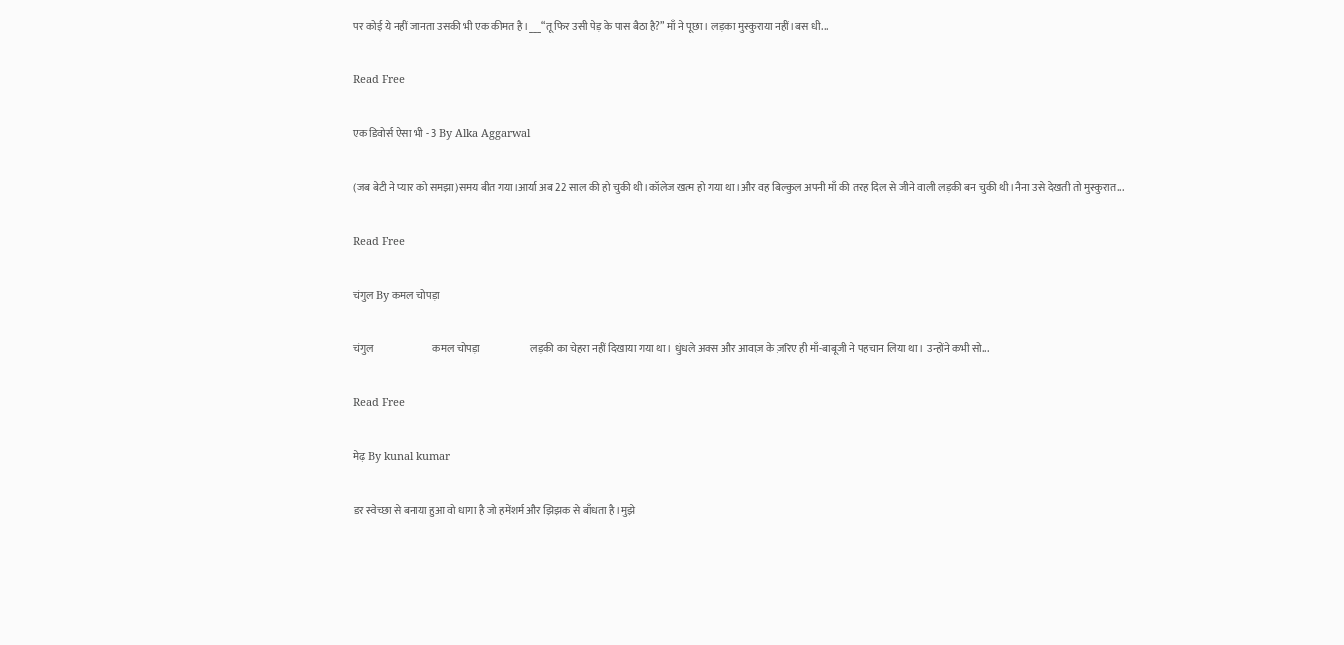पर कोई ये नहीं जानता उसकी भी एक कीमत है।___“तू फिर उसी पेड़ के पास बैठा है?” माँ ने पूछा। लड़का मुस्कुराया नहीं।बस धी...

Read Free

एक डिवोर्स ऐसा भी - 3 By Alka Aggarwal

(जब बेटी ने प्यार को समझा)समय बीत गया।आर्या अब 22 साल की हो चुकी थी।कॉलेज खत्म हो गया था।और वह बिल्कुल अपनी माँ की तरह दिल से जीने वाली लड़की बन चुकी थी।नैना उसे देखती तो मुस्कुरात...

Read Free

चंगुल By कमल चोपड़ा

चंगुल                            कमल चोपड़ा                        लड़की का चेहरा नहीं दिखाया गया था। धुंधले अक्स और आवाज़ के ज़रिए ही माँ-बाबूजी ने पहचान लिया था। उन्होंने कभी सो...

Read Free

मेढ़ By kunal kumar

डर स्वेच्छा से बनाया हुआ वो धागा है जो हमेंशर्म और झिझक से बाँधता है।मुझे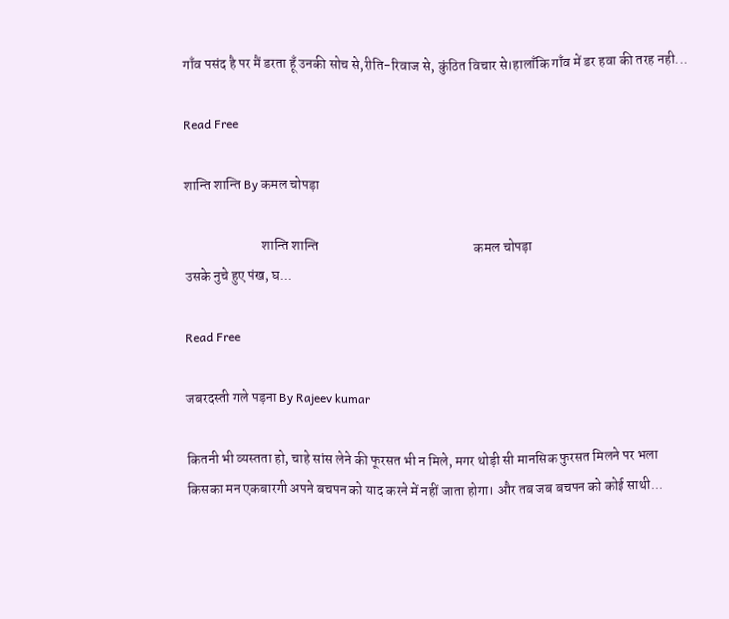गाँव पसंद है पर मैं डरता हूँ उनकी सोच से,रीति-रिवाज से, कुंठित विचार से।हालाँकि गाँव में डर हवा की तरह नही...

Read Free

शान्ति शान्ति By कमल चोपड़ा

                            शान्ति शान्ति                                                        कमल चोपड़ा                                                   उसके नुचे हुए पंख, घ...

Read Free

जबरदस्ती गले पड़ना By Rajeev kumar

कितनी भी व्यस्तता हो, चाहे सांस लेने की फूरसत भी न मिले, मगर थोड़ी सी मानसिक फुरसत मिलने पर भला किसका मन एकबारगी अपने बचपन को याद करने में नहीं जाता होगा। और तब जब बचपन को कोई साथी...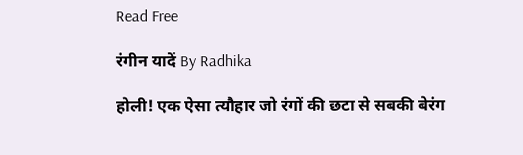Read Free

रंगीन यादें By Radhika

होली! एक ऐसा त्यौहार जो रंगों की छटा से सबकी बेरंग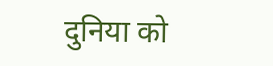दुनिया को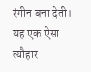रंगीन बना देती। यह एक ऐसा त्यौहार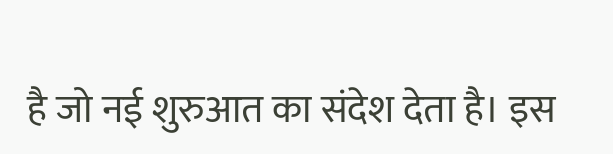है जो नई शुरुआत का संदेश देता है। इस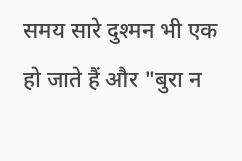समय सारे दुश्मन भी एक हो जाते हैं और "बुरा न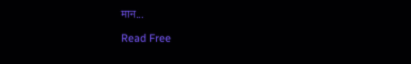मान...

Read Free